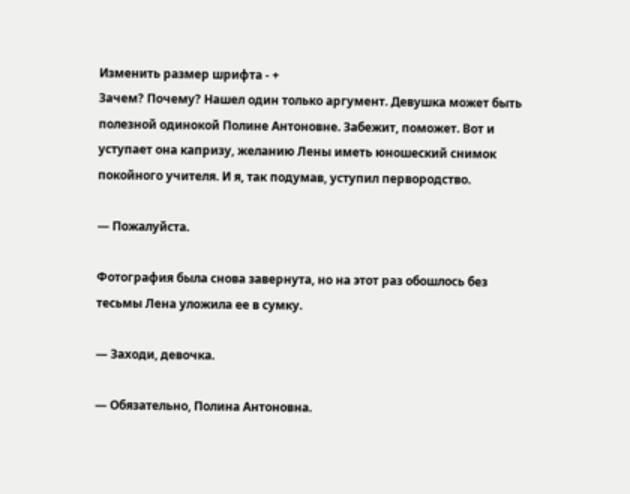Изменить размер шрифта - +
Зачем? Почему? Нашел один только аргумент. Девушка может быть полезной одинокой Полине Антоновне. Забежит, поможет. Вот и уступает она капризу, желанию Лены иметь юношеский снимок покойного учителя. И я, так подумав, уступил первородство.

— Пожалуйста.

Фотография была снова завернута, но на этот раз обошлось без тесьмы Лена уложила ее в сумку.

— Заходи, девочка.

— Обязательно, Полина Антоновна.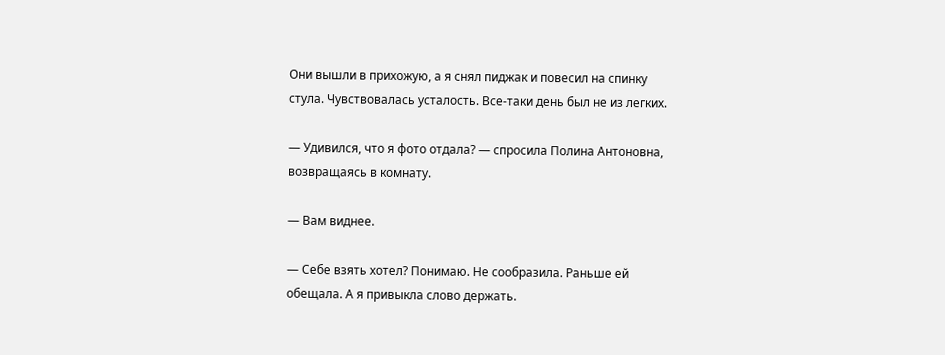Они вышли в прихожую, а я снял пиджак и повесил на спинку стула. Чувствовалась усталость. Все-таки день был не из легких.

— Удивился, что я фото отдала? — спросила Полина Антоновна, возвращаясь в комнату.

— Вам виднее.

— Себе взять хотел? Понимаю. Не сообразила. Раньше ей обещала. А я привыкла слово держать.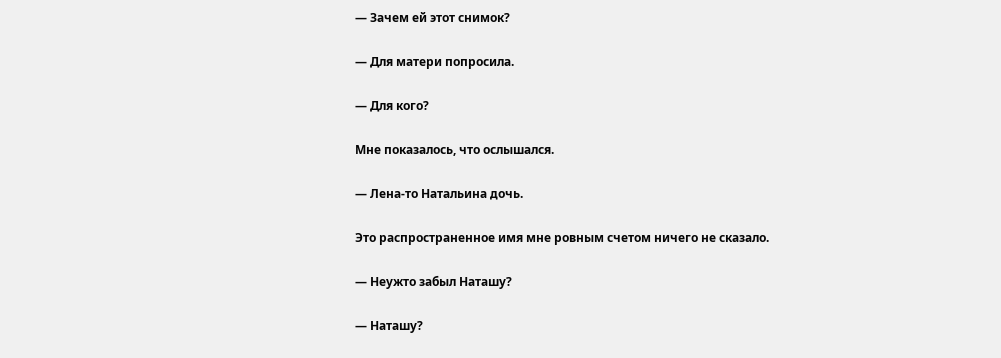— Зачем ей этот снимок?

— Для матери попросила.

— Для кого?

Мне показалось, что ослышался.

— Лена-то Натальина дочь.

Это распространенное имя мне ровным счетом ничего не сказало.

— Неужто забыл Наташу?

— Наташу?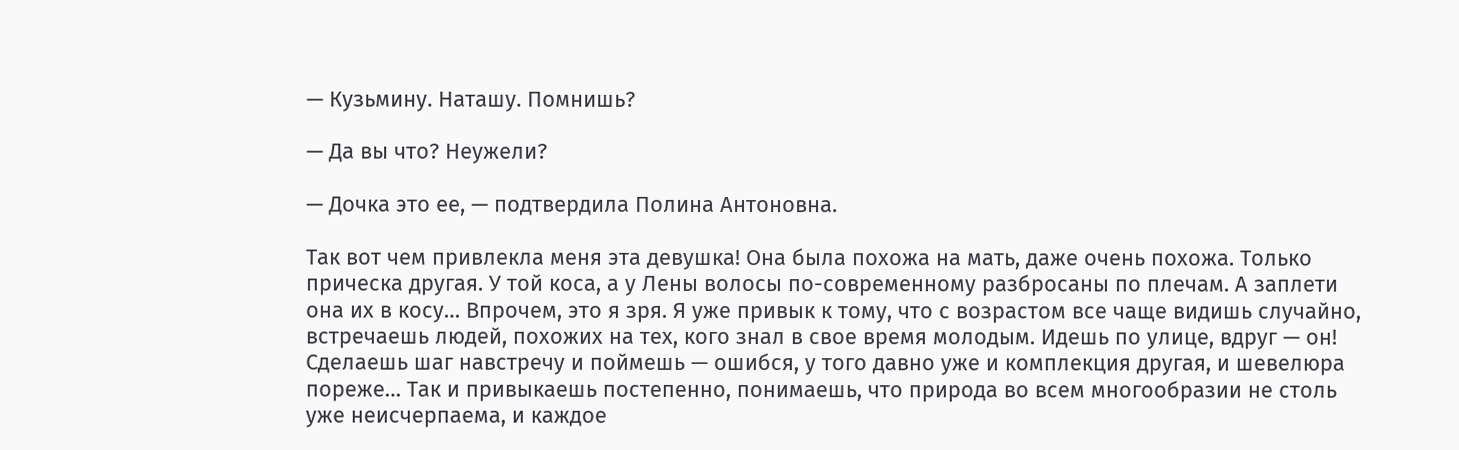— Кузьмину. Наташу. Помнишь?

— Да вы что? Неужели?

— Дочка это ее, — подтвердила Полина Антоновна.

Так вот чем привлекла меня эта девушка! Она была похожа на мать, даже очень похожа. Только прическа другая. У той коса, а у Лены волосы по-современному разбросаны по плечам. А заплети она их в косу… Впрочем, это я зря. Я уже привык к тому, что с возрастом все чаще видишь случайно, встречаешь людей, похожих на тех, кого знал в свое время молодым. Идешь по улице, вдруг — он! Сделаешь шаг навстречу и поймешь — ошибся, у того давно уже и комплекция другая, и шевелюра пореже… Так и привыкаешь постепенно, понимаешь, что природа во всем многообразии не столь уже неисчерпаема, и каждое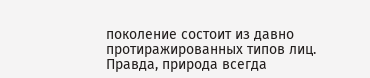поколение состоит из давно протиражированных типов лиц. Правда, природа всегда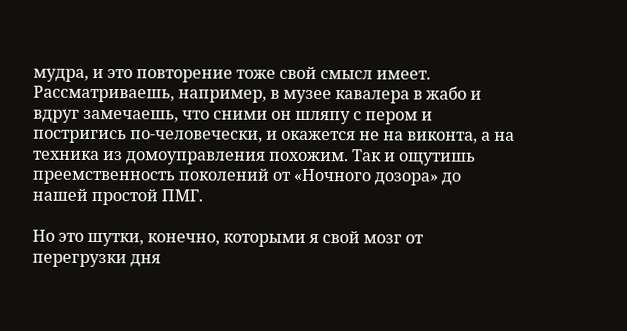мудра, и это повторение тоже свой смысл имеет. Рассматриваешь, например, в музее кавалера в жабо и вдруг замечаешь, что сними он шляпу с пером и постригись по-человечески, и окажется не на виконта, а на техника из домоуправления похожим. Так и ощутишь преемственность поколений от «Ночного дозора» до нашей простой ПМГ.

Но это шутки, конечно, которыми я свой мозг от перегрузки дня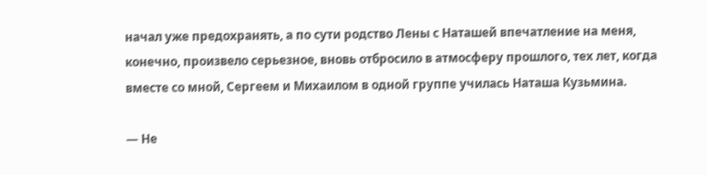начал уже предохранять, а по сути родство Лены с Наташей впечатление на меня, конечно, произвело серьезное, вновь отбросило в атмосферу прошлого, тех лет, когда вместе со мной, Сергеем и Михаилом в одной группе училась Наташа Кузьмина.

— Не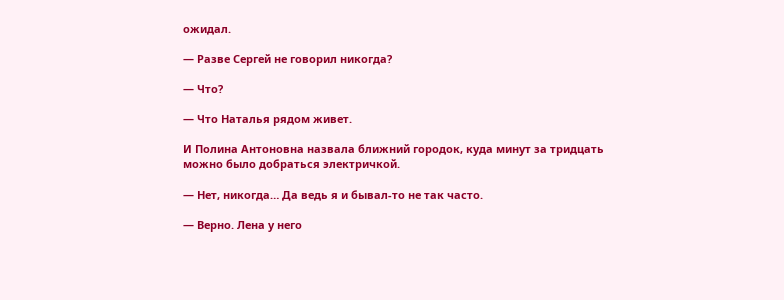ожидал.

— Разве Сергей не говорил никогда?

— Что?

— Что Наталья рядом живет.

И Полина Антоновна назвала ближний городок, куда минут за тридцать можно было добраться электричкой.

— Нет, никогда… Да ведь я и бывал-то не так часто.

— Верно. Лена у него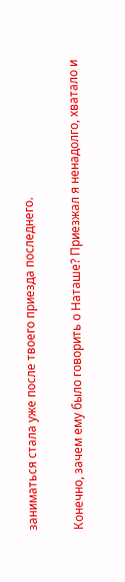заниматься стала уже после твоего приезда последнего.

Конечно, зачем ему было говорить о Наташе? Приезжал я ненадолго, хватало и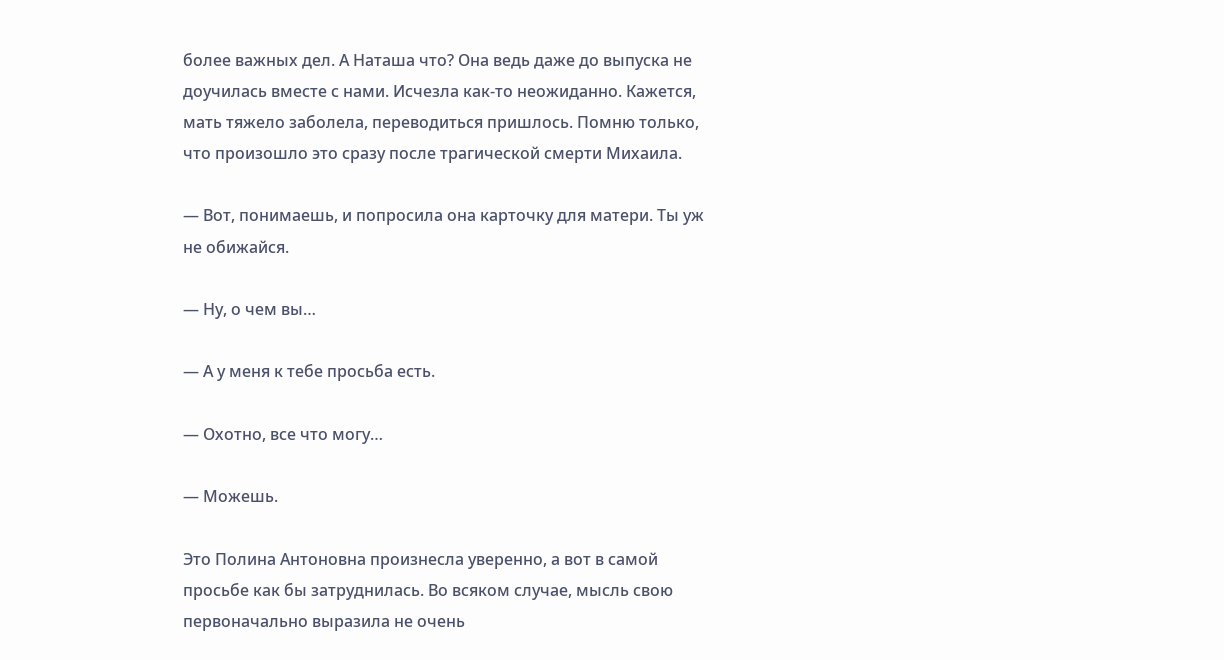более важных дел. А Наташа что? Она ведь даже до выпуска не доучилась вместе с нами. Исчезла как-то неожиданно. Кажется, мать тяжело заболела, переводиться пришлось. Помню только, что произошло это сразу после трагической смерти Михаила.

— Вот, понимаешь, и попросила она карточку для матери. Ты уж не обижайся.

— Ну, о чем вы…

— А у меня к тебе просьба есть.

— Охотно, все что могу…

— Можешь.

Это Полина Антоновна произнесла уверенно, а вот в самой просьбе как бы затруднилась. Во всяком случае, мысль свою первоначально выразила не очень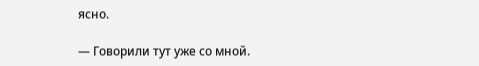ясно.

— Говорили тут уже со мной.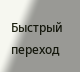Быстрый переход